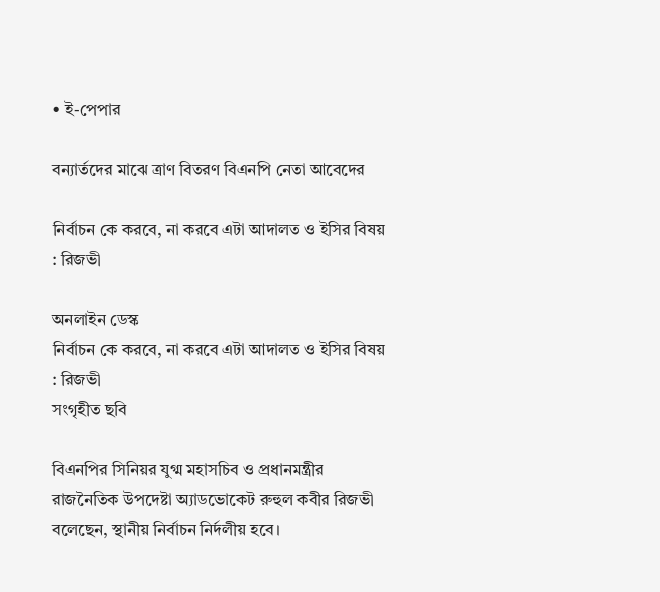• ই-পেপার

বন্যার্তদের মাঝে ত্রাণ বিতরণ বিএনপি নেতা আবেদের

নির্বাচন কে করবে, না করবে এটা আদালত ও ইসির বিষয় : রিজভী

অনলাইন ডেস্ক
নির্বাচন কে করবে, না করবে এটা আদালত ও ইসির বিষয় : রিজভী
সংগৃহীত ছবি

বিএনপির সিনিয়র যুগ্ম মহাসচিব ও প্রধানমন্ত্রীর রাজনৈতিক উপদেষ্টা অ্যাডভোকেট রুহুল কবীর রিজভী বলেছেন, স্থানীয় নির্বাচন নির্দলীয় হবে।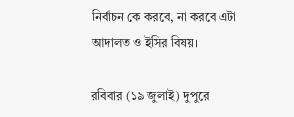নির্বাচন কে করবে, না করবে এটা আদালত ও ইসির বিষয়।

রবিবার (১৯ জুলাই) দুপুরে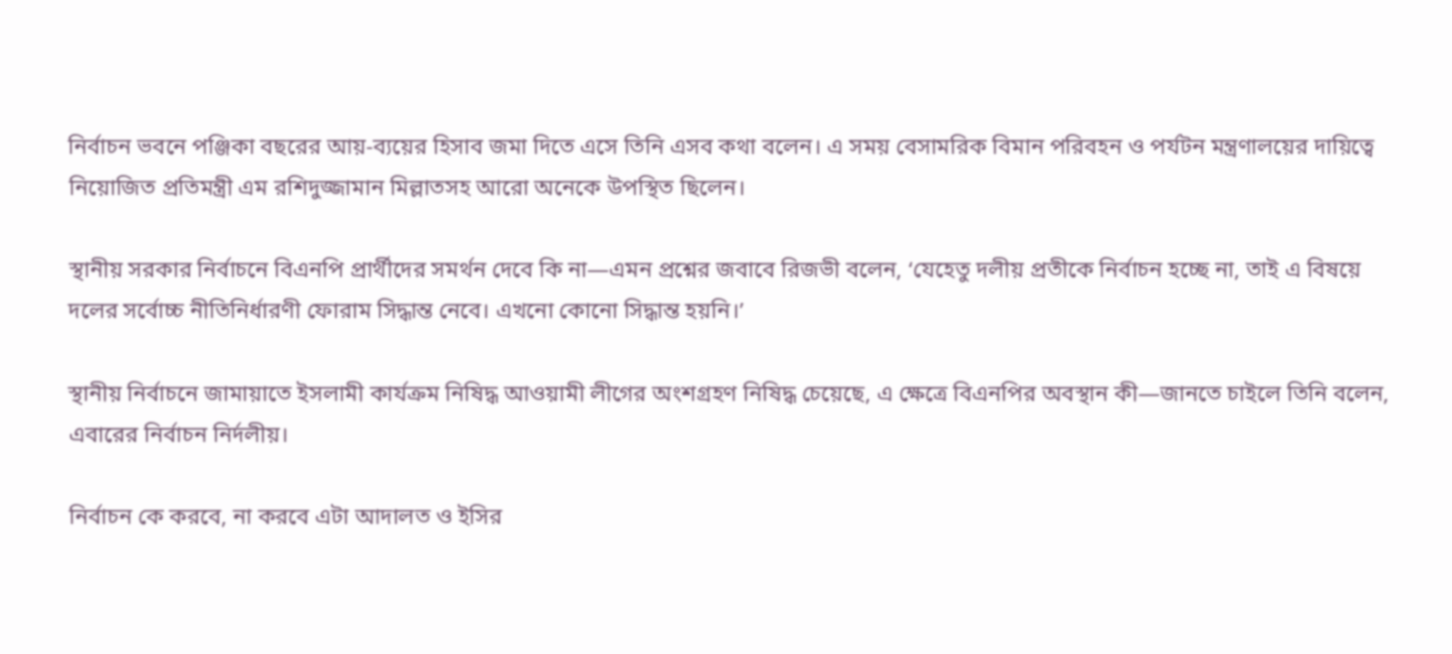নির্বাচন ভবনে পঞ্জিকা বছরের আয়-ব্যয়ের হিসাব জমা দিতে এসে তিনি এসব কথা বলেন। এ সময় বেসামরিক বিমান পরিবহন ও পর্যটন মন্ত্রণালয়ের দায়িত্বে নিয়োজিত প্রতিমন্ত্রী এম রশিদুজ্জামান মিল্লাতসহ আরো অনেকে উপস্থিত ছিলেন।

স্থানীয় সরকার নির্বাচনে বিএনপি প্রার্থীদের সমর্থন দেবে কি না—এমন প্রশ্নের জবাবে রিজভী বলেন, ‘যেহেতু দলীয় প্রতীকে নির্বাচন হচ্ছে না, তাই এ বিষয়ে দলের সর্বোচ্চ নীতিনির্ধারণী ফোরাম সিদ্ধান্ত নেবে। এখনো কোনো সিদ্ধান্ত হয়নি।’

স্থানীয় নির্বাচনে জামায়াতে ইসলামী কার্যক্রম নিষিদ্ধ আওয়ামী লীগের অংশগ্রহণ নিষিদ্ধ চেয়েছে, এ ক্ষেত্রে বিএনপির অবস্থান কী—জানতে চাইলে তিনি বলেন, এবারের নির্বাচন নির্দলীয়।

নির্বাচন কে করবে, না করবে এটা আদালত ও ইসির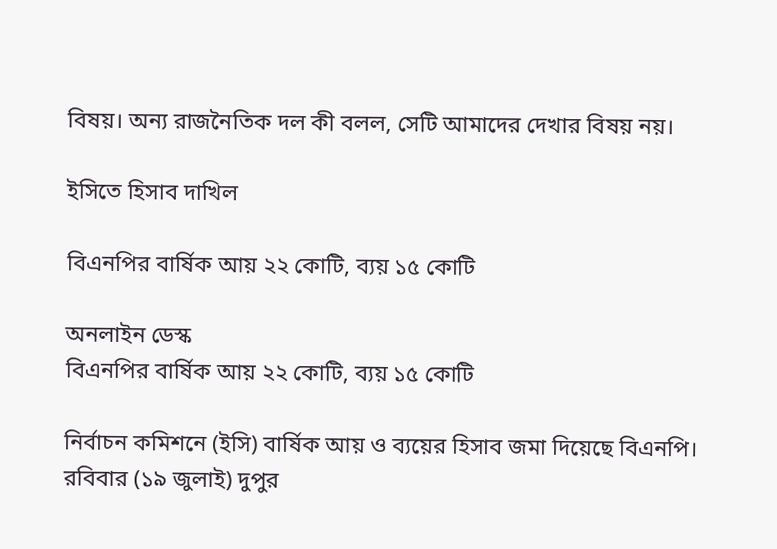বিষয়। অন্য রাজনৈতিক দল কী বলল, সেটি আমাদের দেখার বিষয় নয়।

ইসিতে হিসাব দাখিল

বিএনপির বার্ষিক আয় ২২ কোটি, ব্যয় ১৫ কোটি

অনলাইন ডেস্ক
বিএনপির বার্ষিক আয় ২২ কোটি, ব্যয় ১৫ কোটি

নির্বাচন কমিশনে (ইসি) বার্ষিক আয় ও ব্যয়ের হিসাব জমা দিয়েছে বিএনপি। রবিবার (১৯ জুলাই) দুপুর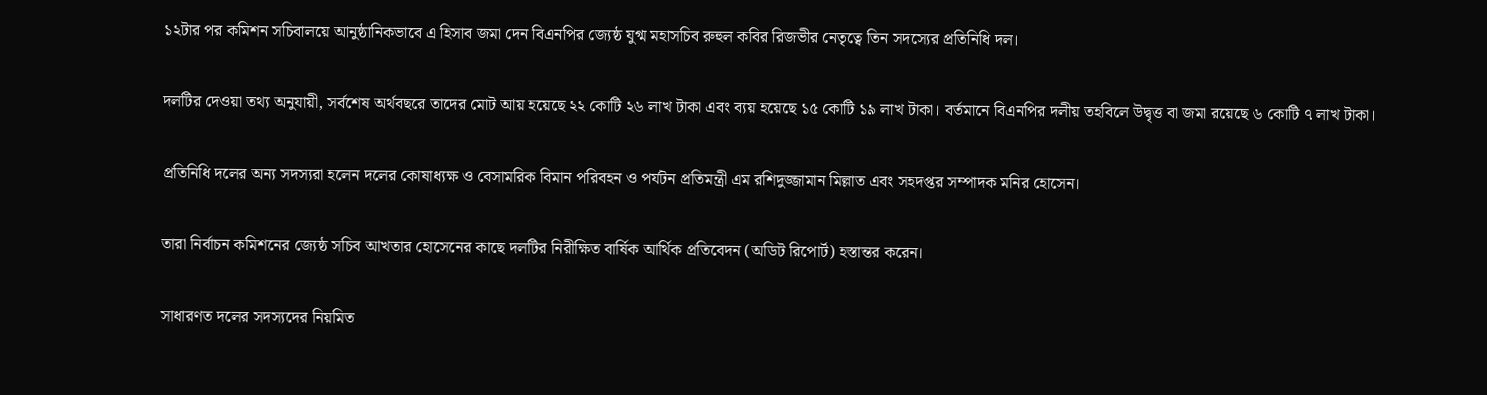১২টার পর কমিশন সচিবালয়ে আনুষ্ঠানিকভাবে এ হিসাব জমা দেন বিএনপির জ্যেষ্ঠ যুগ্ম মহাসচিব রুহুল কবির রিজভীর নেতৃত্বে তিন সদস্যের প্রতিনিধি দল।

দলটির দেওয়া তথ্য অনুযায়ী, সর্বশেষ অর্থবছরে তাদের মোট আয় হয়েছে ২২ কোটি ২৬ লাখ টাকা এবং ব্যয় হয়েছে ১৫ কোটি ১৯ লাখ টাকা। বর্তমানে বিএনপির দলীয় তহবিলে উদ্বৃত্ত বা জমা রয়েছে ৬ কোটি ৭ লাখ টাকা।

প্রতিনিধি দলের অন্য সদস্যরা হলেন দলের কোষাধ্যক্ষ ও বেসামরিক বিমান পরিবহন ও পর্যটন প্রতিমন্ত্রী এম রশিদুজ্জামান মিল্লাত এবং সহদপ্তর সম্পাদক মনির হোসেন।

তারা নির্বাচন কমিশনের জ্যেষ্ঠ সচিব আখতার হোসেনের কাছে দলটির নিরীক্ষিত বার্ষিক আর্থিক প্রতিবেদন (অডিট রিপোর্ট) হস্তান্তর করেন।

সাধারণত দলের সদস্যদের নিয়মিত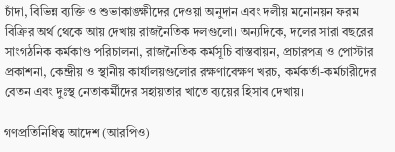চাঁদা, বিভিন্ন ব্যক্তি ও শুভাকাঙ্ক্ষীদের দেওয়া অনুদান এবং দলীয় মনোনয়ন ফরম বিক্রির অর্থ থেকে আয় দেখায় রাজনৈতিক দলগুলো। অন্যদিকে, দলের সারা বছরের সাংগঠনিক কর্মকাণ্ড পরিচালনা, রাজনৈতিক কর্মসূচি বাস্তবায়ন, প্রচারপত্র ও পোস্টার প্রকাশনা, কেন্দ্রীয় ও স্থানীয় কার্যালয়গুলোর রক্ষণাবেক্ষণ খরচ, কর্মকর্তা-কর্মচারীদের বেতন এবং দুঃস্থ নেতাকর্মীদের সহায়তার খাতে ব্যয়ের হিসাব দেখায়।

গণপ্রতিনিধিত্ব আদেশ (আরপিও)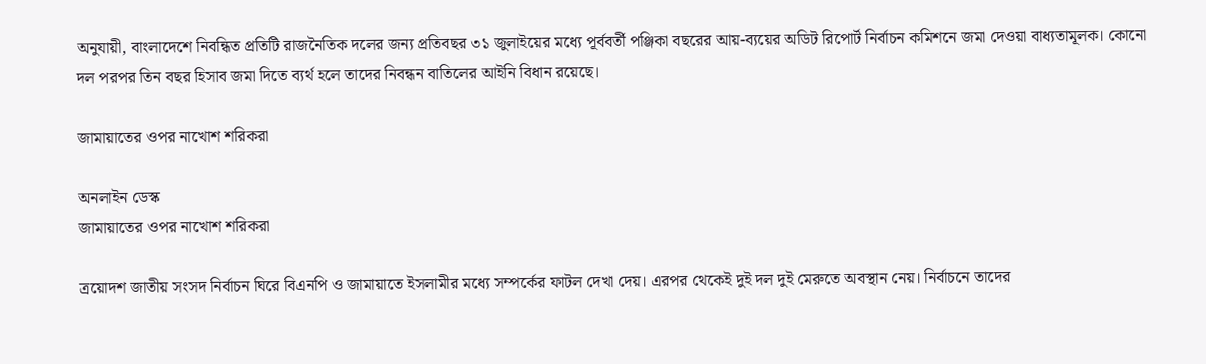অনুযায়ী, বাংলাদেশে নিবন্ধিত প্রতিটি রাজনৈতিক দলের জন্য প্রতিবছর ৩১ জুলাইয়ের মধ্যে পূর্ববর্তী পঞ্জিকা বছরের আয়-ব্যয়ের অডিট রিপোর্ট নির্বাচন কমিশনে জমা দেওয়া বাধ্যতামূলক। কোনো দল পরপর তিন বছর হিসাব জমা দিতে ব্যর্থ হলে তাদের নিবন্ধন বাতিলের আইনি বিধান রয়েছে।

জামায়াতের ওপর নাখোশ শরিকরা

অনলাইন ডেস্ক
জামায়াতের ওপর নাখোশ শরিকরা

ত্রয়োদশ জাতীয় সংসদ নির্বাচন ঘিরে বিএনপি ও জামায়াতে ইসলামীর মধ্যে সম্পর্কের ফাটল দেখা দেয়। এরপর থেকেই দুই দল দুই মেরুতে অবস্থান নেয়। নির্বাচনে তাদের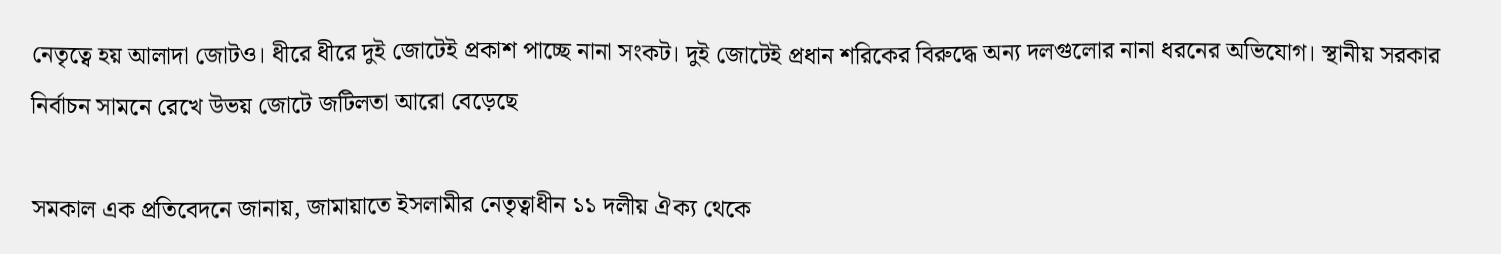নেতৃত্বে হয় আলাদা জোটও। ধীরে ধীরে দুই জোটেই প্রকাশ পাচ্ছে নানা সংকট। দুই জোটেই প্রধান শরিকের বিরুদ্ধে অন্য দলগুলোর নানা ধরনের অভিযোগ। স্থানীয় সরকার নির্বাচন সামনে রেখে উভয় জোটে জটিলতা আরো বেড়েছে

সমকাল এক প্রতিবেদনে জানায়, জামায়াতে ইসলামীর নেতৃত্বাধীন ১১ দলীয় ঐক্য থেকে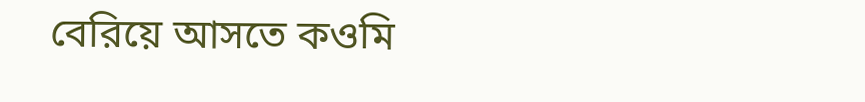বেরিয়ে আসতে কওমি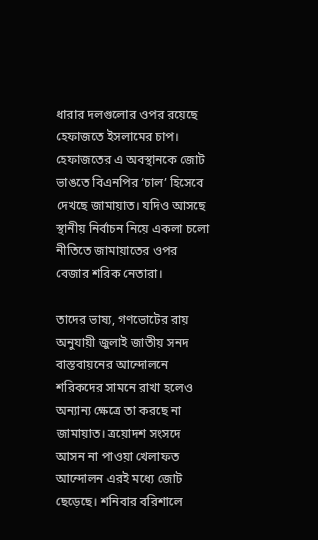ধারার দলগুলোর ওপর রয়েছে হেফাজতে ইসলামের চাপ। হেফাজতের এ অবস্থানকে জোট ভাঙতে বিএনপির ‘চাল’ হিসেবে দেখছে জামায়াত। যদিও আসছে স্থানীয় নির্বাচন নিয়ে একলা চলো নীতিতে জামায়াতের ওপর বেজার শরিক নেতারা।

তাদের ভাষ্য, গণভোটের রায় অনুযায়ী জুলাই জাতীয় সনদ বাস্তবায়নের আন্দোলনে শরিকদের সামনে রাখা হলেও অন্যান্য ক্ষেত্রে তা করছে না জামায়াত। ত্রয়োদশ সংসদে আসন না পাওয়া খেলাফত আন্দোলন এরই মধ্যে জোট ছেড়েছে। শনিবার বরিশালে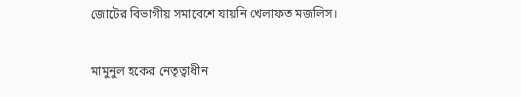জোটের বিভাগীয় সমাবেশে যায়নি খেলাফত মজলিস।

মামুনুল হকের নেতৃত্বাধীন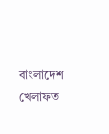বাংলাদেশ খেলাফত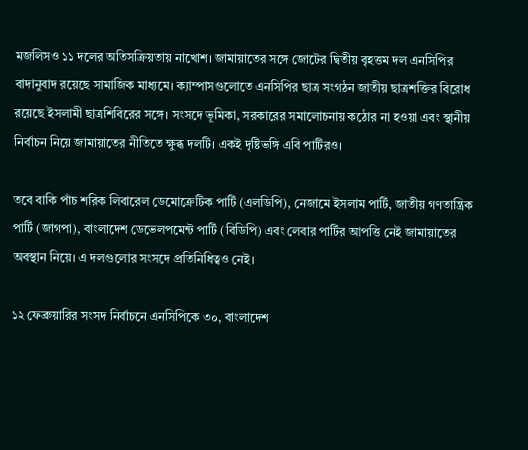মজলিসও ১১ দলের অতিসক্রিয়তায় নাখোশ। জামায়াতের সঙ্গে জোটের দ্বিতীয় বৃহত্তম দল এনসিপির বাদানুবাদ রয়েছে সামাজিক মাধ্যমে। ক্যাম্পাসগুলোতে এনসিপির ছাত্র সংগঠন জাতীয় ছাত্রশক্তির বিরোধ রয়েছে ইসলামী ছাত্রশিবিরের সঙ্গে। সংসদে ভূমিকা, সরকারের সমালোচনায় কঠোর না হওয়া এবং স্থানীয় নির্বাচন নিয়ে জামায়াতের নীতিতে ক্ষুব্ধ দলটি। একই দৃষ্টিভঙ্গি এবি পার্টিরও।

তবে বাকি পাঁচ শরিক লিবারেল ডেমোক্রেটিক পার্টি (এলডিপি), নেজামে ইসলাম পার্টি, জাতীয় গণতান্ত্রিক পার্টি (জাগপা), বাংলাদেশ ডেভেলপমেন্ট পার্টি (বিডিপি) এবং লেবার পার্টির আপত্তি নেই জামায়াতের অবস্থান নিয়ে। এ দলগুলোর সংসদে প্রতিনিধিত্বও নেই।

১২ ফেব্রুয়ারির সংসদ নির্বাচনে এনসিপিকে ৩০, বাংলাদেশ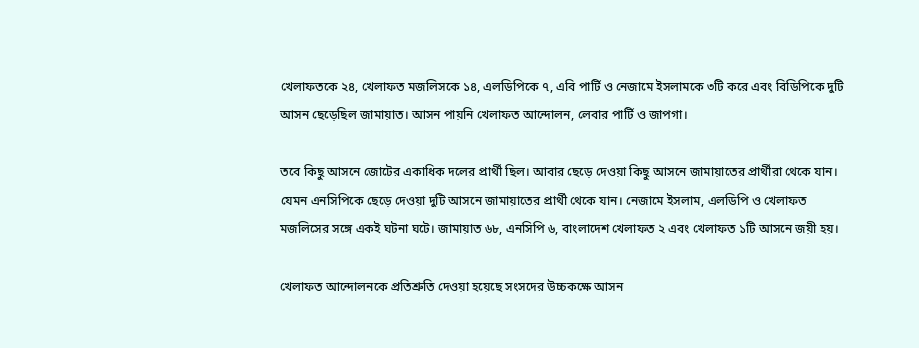খেলাফতকে ২৪, খেলাফত মজলিসকে ১৪, এলডিপিকে ৭, এবি পার্টি ও নেজামে ইসলামকে ৩টি করে এবং বিডিপিকে দুটি আসন ছেড়েছিল জামায়াত। আসন পায়নি খেলাফত আন্দোলন, লেবার পার্টি ও জাপগা।

তবে কিছু আসনে জোটের একাধিক দলের প্রার্থী ছিল। আবার ছেড়ে দেওয়া কিছু আসনে জামায়াতের প্রার্থীরা থেকে যান। যেমন এনসিপিকে ছেড়ে দেওয়া দুটি আসনে জামায়াতের প্রার্থী থেকে যান। নেজামে ইসলাম, এলডিপি ও খেলাফত মজলিসের সঙ্গে একই ঘটনা ঘটে। জামায়াত ৬৮, এনসিপি ৬, বাংলাদেশ খেলাফত ২ এবং খেলাফত ১টি আসনে জয়ী হয়।

খেলাফত আন্দোলনকে প্রতিশ্রুতি দেওয়া হয়েছে সংসদের উচ্চকক্ষে আসন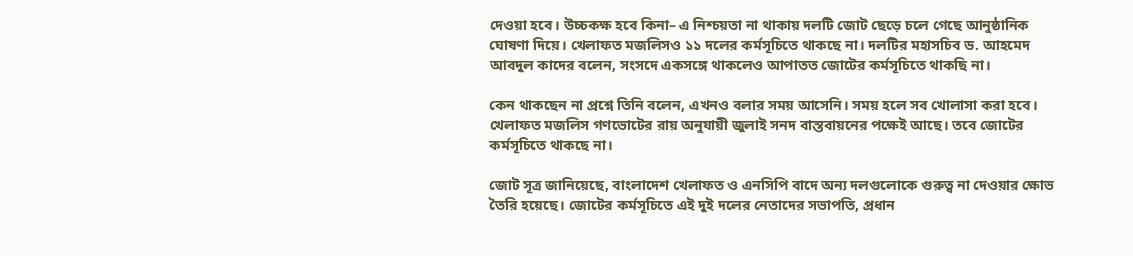দেওয়া হবে। উচ্চকক্ষ হবে কিনা– এ নিশ্চয়তা না থাকায় দলটি জোট ছেড়ে চলে গেছে আনুষ্ঠানিক ঘোষণা দিয়ে। খেলাফত মজলিসও ১১ দলের কর্মসূচিতে থাকছে না। দলটির মহাসচিব ড. আহমেদ আবদুল কাদের বলেন, সংসদে একসঙ্গে থাকলেও আপাতত জোটের কর্মসূচিতে থাকছি না।

কেন থাকছেন না প্রশ্নে তিনি বলেন, এখনও বলার সময় আসেনি। সময় হলে সব খোলাসা করা হবে। খেলাফত মজলিস গণভোটের রায় অনুযায়ী জুলাই সনদ বাস্তবায়নের পক্ষেই আছে। তবে জোটের কর্মসূচিতে থাকছে না।

জোট সূত্র জানিয়েছে, বাংলাদেশ খেলাফত ও এনসিপি বাদে অন্য দলগুলোকে গুরুত্ব না দেওয়ার ক্ষোভ তৈরি হয়েছে। জোটের কর্মসূচিতে এই দুই দলের নেতাদের সভাপতি, প্রধান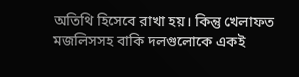অতিথি হিসেবে রাখা হয়। কিন্তু খেলাফত মজলিসসহ বাকি দলগুলোকে একই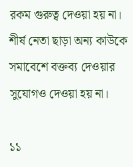রকম গুরুত্ব দেওয়া হয় না। শীর্ষ নেতা ছাড়া অন্য কাউকে সমাবেশে বক্তব্য দেওয়ার সুযোগও দেওয়া হয় না।

১১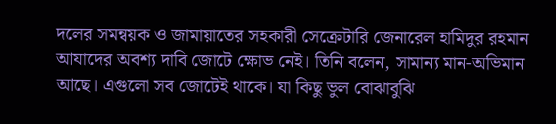দলের সমন্বয়ক ও জামায়াতের সহকারী সেক্রেটারি জেনারেল হামিদুর রহমান আযাদের অবশ্য দাবি জোটে ক্ষোভ নেই। তিনি বলেন, সামান্য মান-অভিমান আছে। এগুলো সব জোটেই থাকে। যা কিছু ভুল বোঝাবুঝি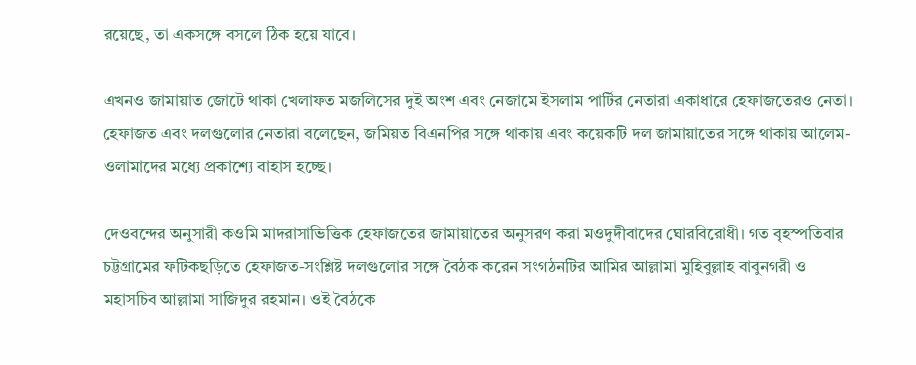রয়েছে, তা একসঙ্গে বসলে ঠিক হয়ে যাবে।

এখনও জামায়াত জোটে থাকা খেলাফত মজলিসের দুই অংশ এবং নেজামে ইসলাম পার্টির নেতারা একাধারে হেফাজতেরও নেতা। হেফাজত এবং দলগুলোর নেতারা বলেছেন, জমিয়ত বিএনপির সঙ্গে থাকায় এবং কয়েকটি দল জামায়াতের সঙ্গে থাকায় আলেম-ওলামাদের মধ্যে প্রকাশ্যে বাহাস হচ্ছে।

দেওবন্দের অনুসারী কওমি মাদরাসাভিত্তিক হেফাজতের জামায়াতের অনুসরণ করা মওদুদীবাদের ঘোরবিরোধী। গত বৃহস্পতিবার চট্টগ্রামের ফটিকছড়িতে হেফাজত-সংশ্লিষ্ট দলগুলোর সঙ্গে বৈঠক করেন সংগঠনটির আমির আল্লামা মুহিবুল্লাহ বাবুনগরী ও মহাসচিব আল্লামা সাজিদুর রহমান। ওই বৈঠকে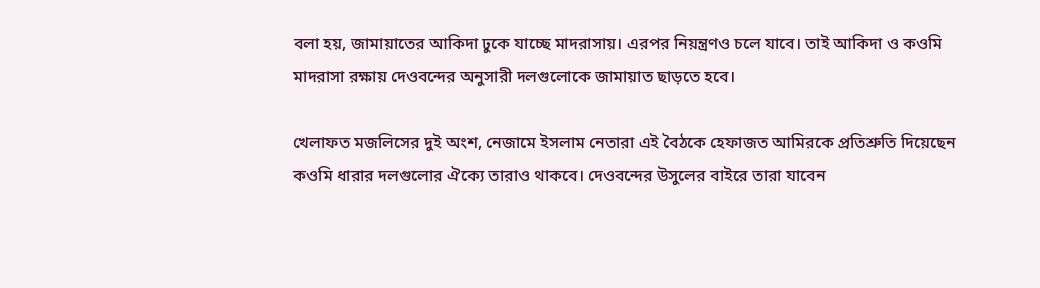বলা হয়, জামায়াতের আকিদা ঢুকে যাচ্ছে মাদরাসায়। এরপর নিয়ন্ত্রণও চলে যাবে। তাই আকিদা ও কওমি মাদরাসা রক্ষায় দেওবন্দের অনুসারী দলগুলোকে জামায়াত ছাড়তে হবে।

খেলাফত মজলিসের দুই অংশ, নেজামে ইসলাম নেতারা এই বৈঠকে হেফাজত আমিরকে প্রতিশ্রুতি দিয়েছেন কওমি ধারার দলগুলোর ঐক্যে তারাও থাকবে। দেওবন্দের উসুলের বাইরে তারা যাবেন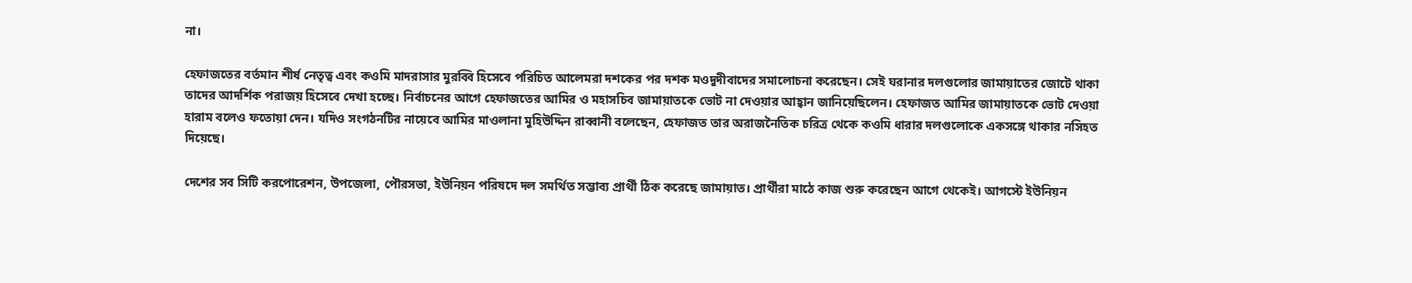না।

হেফাজতের বর্তমান শীর্ষ নেতৃত্ব এবং কওমি মাদরাসার মুরব্বি হিসেবে পরিচিত আলেমরা দশকের পর দশক মওদুদীবাদের সমালোচনা করেছেন। সেই ঘরানার দলগুলোর জামায়াতের জোটে থাকা তাদের আদর্শিক পরাজয় হিসেবে দেখা হচ্ছে। নির্বাচনের আগে হেফাজতের আমির ও মহাসচিব জামায়াতকে ভোট না দেওয়ার আহ্বান জানিয়েছিলেন। হেফাজত আমির জামায়াতকে ভোট দেওয়া হারাম বলেও ফতোয়া দেন। যদিও সংগঠনটির নায়েবে আমির মাওলানা মুহিউদ্দিন রাব্বানী বলেছেন, হেফাজত তার অরাজনৈতিক চরিত্র থেকে কওমি ধারার দলগুলোকে একসঙ্গে থাকার নসিহত দিয়েছে।

দেশের সব সিটি করপোরেশন, উপজেলা, পৌরসভা, ইউনিয়ন পরিষদে দল সমর্থিত সম্ভাব্য প্রার্থী ঠিক করেছে জামায়াত। প্রার্থীরা মাঠে কাজ শুরু করেছেন আগে থেকেই। আগস্টে ইউনিয়ন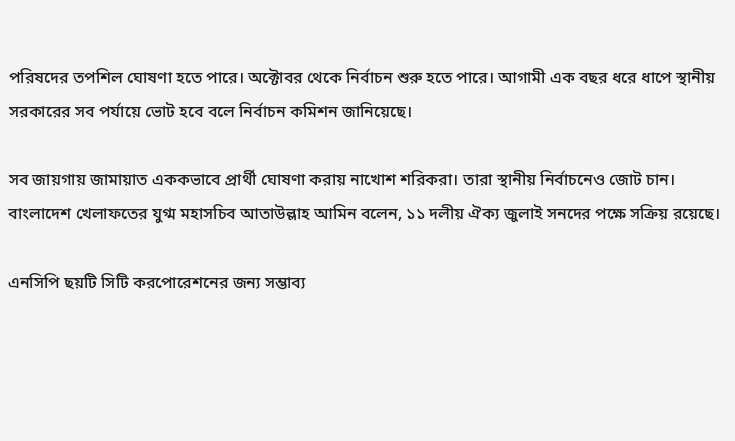পরিষদের তপশিল ঘোষণা হতে পারে। অক্টোবর থেকে নির্বাচন শুরু হতে পারে। আগামী এক বছর ধরে ধাপে স্থানীয় সরকারের সব পর্যায়ে ভোট হবে বলে নির্বাচন কমিশন জানিয়েছে।

সব জায়গায় জামায়াত এককভাবে প্রার্থী ঘোষণা করায় নাখোশ শরিকরা। তারা স্থানীয় নির্বাচনেও জোট চান। বাংলাদেশ খেলাফতের যুগ্ম মহাসচিব আতাউল্লাহ আমিন বলেন, ১১ দলীয় ঐক্য জুলাই সনদের পক্ষে সক্রিয় রয়েছে।

এনসিপি ছয়টি সিটি করপোরেশনের জন্য সম্ভাব্য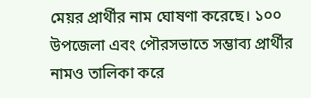মেয়র প্রার্থীর নাম ঘোষণা করেছে। ১০০ উপজেলা এবং পৌরসভাতে সম্ভাব্য প্রার্থীর নামও তালিকা করে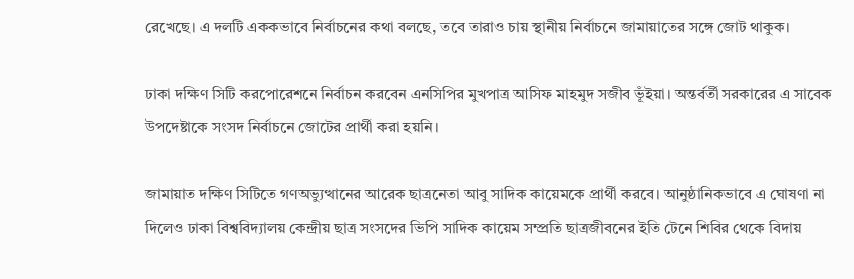রেখেছে। এ দলটি এককভাবে নির্বাচনের কথা বলছে, তবে তারাও চায় স্থানীয় নির্বাচনে জামায়াতের সঙ্গে জোট থাকুক।

ঢাকা দক্ষিণ সিটি করপোরেশনে নির্বাচন করবেন এনসিপির মুখপাত্র আসিফ মাহমুদ সজীব ভূঁইয়া। অন্তর্বর্তী সরকারের এ সাবেক উপদেষ্টাকে সংসদ নির্বাচনে জোটের প্রার্থী করা হয়নি।

জামায়াত দক্ষিণ সিটিতে গণঅভ্যুত্থানের আরেক ছাত্রনেতা আবু সাদিক কায়েমকে প্রার্থী করবে। আনুষ্ঠানিকভাবে এ ঘোষণা না দিলেও ঢাকা বিশ্ববিদ্যালয় কেন্দ্রীয় ছাত্র সংসদের ভিপি সাদিক কায়েম সম্প্রতি ছাত্রজীবনের ইতি টেনে শিবির থেকে বিদায়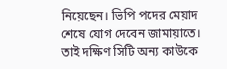নিয়েছেন। ভিপি পদের মেয়াদ শেষে যোগ দেবেন জামায়াতে। তাই দক্ষিণ সিটি অন্য কাউকে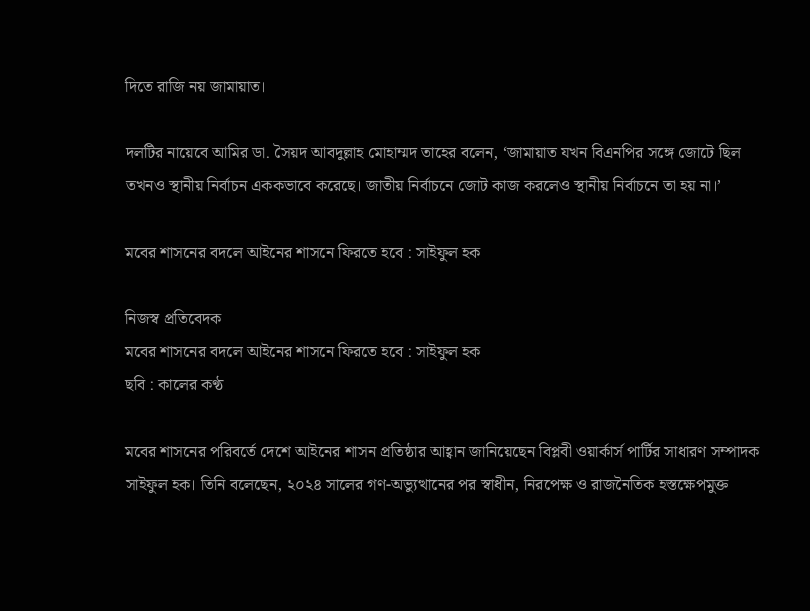দিতে রাজি নয় জামায়াত।

দলটির নায়েবে আমির ডা. সৈয়দ আবদুল্লাহ মোহাম্মদ তাহের বলেন, ‘জামায়াত যখন বিএনপির সঙ্গে জোটে ছিল তখনও স্থানীয় নির্বাচন এককভাবে করেছে। জাতীয় নির্বাচনে জোট কাজ করলেও স্থানীয় নির্বাচনে তা হয় না।’

মবের শাসনের বদলে আইনের শাসনে ফিরতে হবে : সাইফুল হক

নিজস্ব প্রতিবেদক
মবের শাসনের বদলে আইনের শাসনে ফিরতে হবে : সাইফুল হক
ছবি : কালের কণ্ঠ

মবের শাসনের পরিবর্তে দেশে আইনের শাসন প্রতিষ্ঠার আহ্বান জানিয়েছেন বিপ্লবী ওয়ার্কার্স পার্টির সাধারণ সম্পাদক সাইফুল হক। তিনি বলেছেন, ২০২৪ সালের গণ-অভ্যুত্থানের পর স্বাধীন, নিরপেক্ষ ও রাজনৈতিক হস্তক্ষেপমুক্ত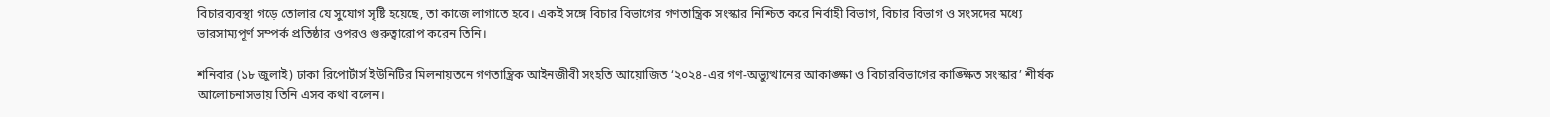বিচারব্যবস্থা গড়ে তোলার যে সুযোগ সৃষ্টি হয়েছে, তা কাজে লাগাতে হবে। একই সঙ্গে বিচার বিভাগের গণতান্ত্রিক সংস্কার নিশ্চিত করে নির্বাহী বিভাগ, বিচার বিভাগ ও সংসদের মধ্যে ভারসাম্যপূর্ণ সম্পর্ক প্রতিষ্ঠার ওপরও গুরুত্বারোপ করেন তিনি।

শনিবার (১৮ জুলাই) ঢাকা রিপোর্টার্স ইউনিটির মিলনায়তনে গণতান্ত্রিক আইনজীবী সংহতি আয়োজিত ‘২০২৪-এর গণ-অভ্যুত্থানের আকাঙ্ক্ষা ও বিচারবিভাগের কাঙ্ক্ষিত সংস্কার’ শীর্ষক আলোচনাসভায় তিনি এসব কথা বলেন।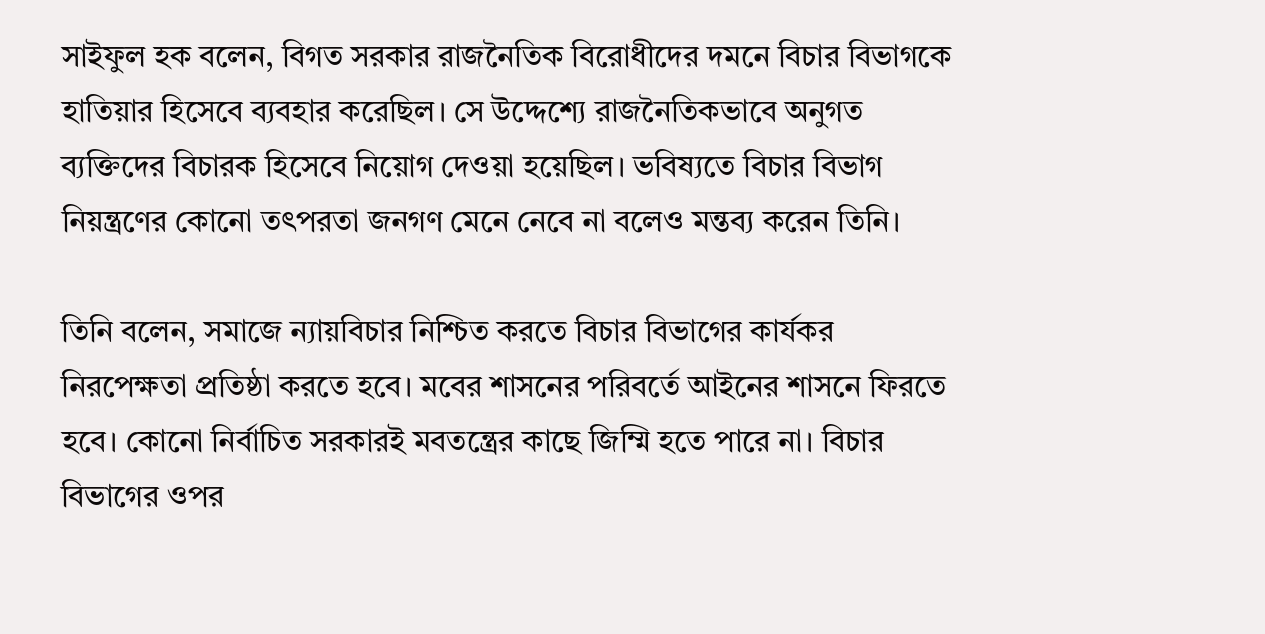সাইফুল হক বলেন, বিগত সরকার রাজনৈতিক বিরোধীদের দমনে বিচার বিভাগকে হাতিয়ার হিসেবে ব্যবহার করেছিল। সে উদ্দেশ্যে রাজনৈতিকভাবে অনুগত ব্যক্তিদের বিচারক হিসেবে নিয়োগ দেওয়া হয়েছিল। ভবিষ্যতে বিচার বিভাগ নিয়ন্ত্রণের কোনো তৎপরতা জনগণ মেনে নেবে না বলেও মন্তব্য করেন তিনি।

তিনি বলেন, সমাজে ন্যায়বিচার নিশ্চিত করতে বিচার বিভাগের কার্যকর নিরপেক্ষতা প্রতিষ্ঠা করতে হবে। মবের শাসনের পরিবর্তে আইনের শাসনে ফিরতে হবে। কোনো নির্বাচিত সরকারই মবতন্ত্রের কাছে জিম্মি হতে পারে না। বিচার বিভাগের ওপর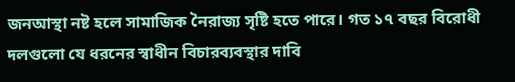জনআস্থা নষ্ট হলে সামাজিক নৈরাজ্য সৃষ্টি হতে পারে। গত ১৭ বছর বিরোধী দলগুলো যে ধরনের স্বাধীন বিচারব্যবস্থার দাবি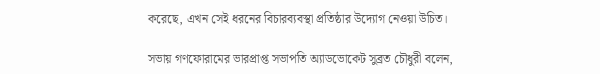করেছে, এখন সেই ধরনের বিচারব্যবস্থা প্রতিষ্ঠার উদ্যোগ নেওয়া উচিত।

সভায় গণফোরামের ভারপ্রাপ্ত সভাপতি অ্যাডভোকেট সুব্রত চৌধুরী বলেন,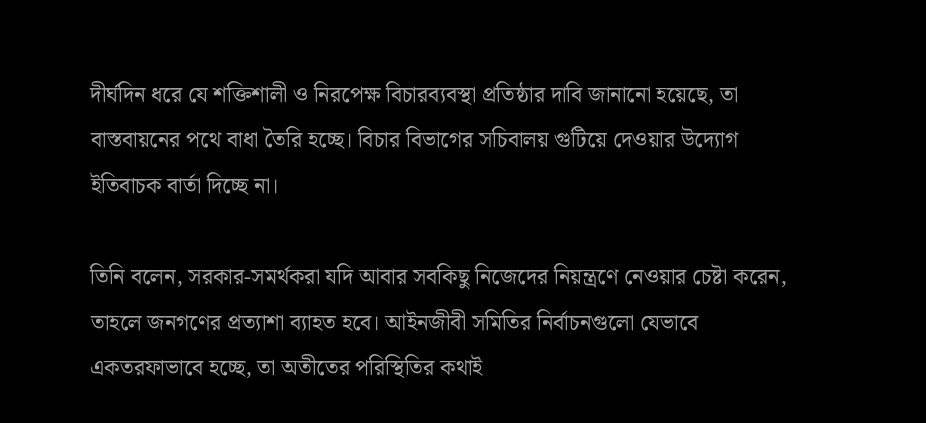দীর্ঘদিন ধরে যে শক্তিশালী ও নিরপেক্ষ বিচারব্যবস্থা প্রতিষ্ঠার দাবি জানানো হয়েছে, তা বাস্তবায়নের পথে বাধা তৈরি হচ্ছে। বিচার বিভাগের সচিবালয় গুটিয়ে দেওয়ার উদ্যোগ ইতিবাচক বার্তা দিচ্ছে না।

তিনি বলেন, সরকার-সমর্থকরা যদি আবার সবকিছু নিজেদের নিয়ন্ত্রণে নেওয়ার চেষ্টা করেন, তাহলে জনগণের প্রত্যাশা ব্যাহত হবে। আইনজীবী সমিতির নির্বাচনগুলো যেভাবে একতরফাভাবে হচ্ছে, তা অতীতের পরিস্থিতির কথাই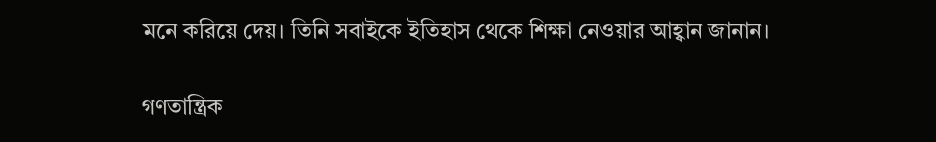মনে করিয়ে দেয়। তিনি সবাইকে ইতিহাস থেকে শিক্ষা নেওয়ার আহ্বান জানান।

গণতান্ত্রিক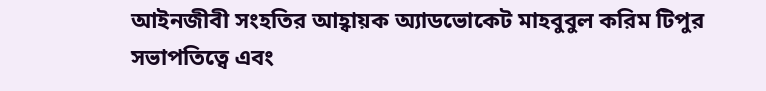আইনজীবী সংহতির আহ্বায়ক অ্যাডভোকেট মাহবুবুল করিম টিপুর সভাপতিত্বে এবং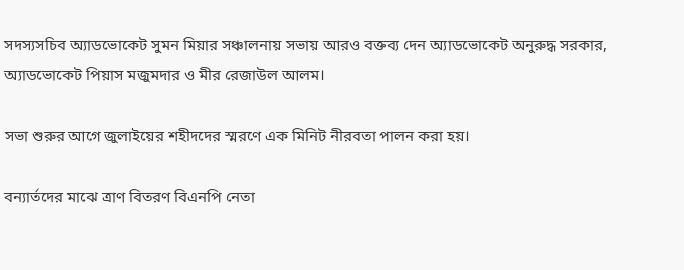সদস্যসচিব অ্যাডভোকেট সুমন মিয়ার সঞ্চালনায় সভায় আরও বক্তব্য দেন অ্যাডভোকেট অনুরুদ্ধ সরকার, অ্যাডভোকেট পিয়াস মজুমদার ও মীর রেজাউল আলম।

সভা শুরুর আগে জুলাইয়ের শহীদদের স্মরণে এক মিনিট নীরবতা পালন করা হয়।

বন্যার্তদের মাঝে ত্রাণ বিতরণ বিএনপি নেতা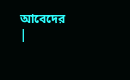আবেদের |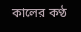কালের কণ্ঠ